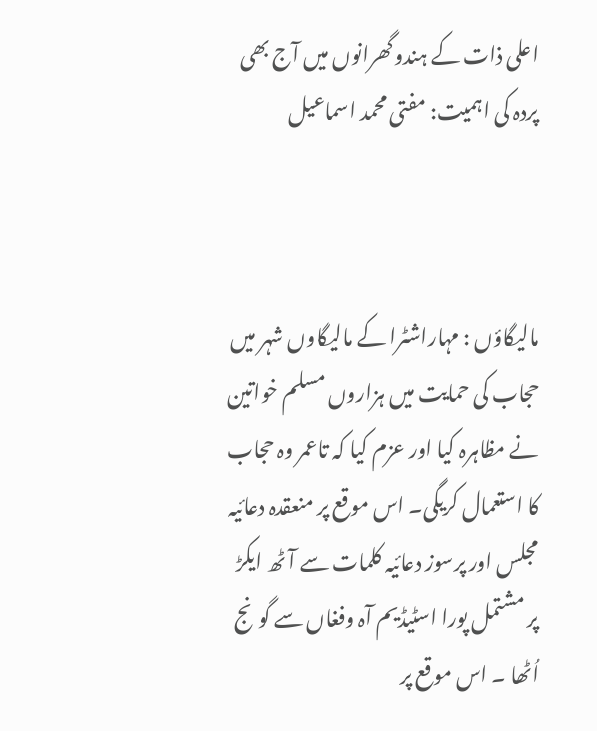اعلی ذات کے ہندوگھرانوں میں آج بھی پردہ کی اہمیت: مفتی محمد اسماعیل



مالیگاؤں : مہاراشٹرا کے مالیگاوں شہر میں حجاب کی حمایت میں ہزاروں مسلم خواتین نے مظاہرہ کیا اور عزم کیا کہ تاعمر وہ حجاب کا استعمال کریگی۔ اس موقع پر منعقدہ دعائیہ مجلس اور پرسوز دعائیہ کلمات سے آٹھ ایکڑ پر مشتمل پورا اسٹیڈیم آہ وفغاں سے گونج اُٹھا ۔ اس موقع پر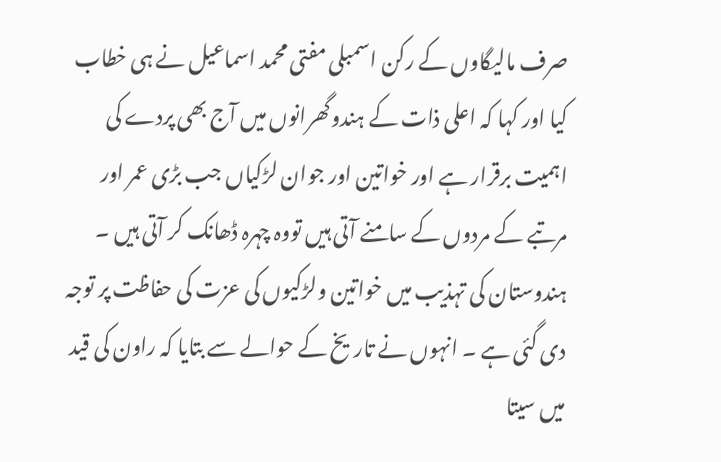صرف مالیگاوں کے رکن اسمبلی مفتی محمد اسماعیل نے ہی خطاب کیا اور کہا کہ اعلی ذات کے ہندوگھرانوں میں آج بھی پردے کی اہمیت برقرار ہے اور خواتین اور جوان لڑکیاں جب بڑی عمر اور مرتبے کے مردوں کے سامنے آتی ہیں تووہ چہرہ ڈھانک کر آتی ہیں ۔ ہندوستان کی تہذیب میں خواتین ولڑکیوں کی عزت کی حفاظت پر توجہ دی گئی ہے ۔ انہوں نے تاریخ کے حوالے سے بتایا کہ راون کی قید میں سیتا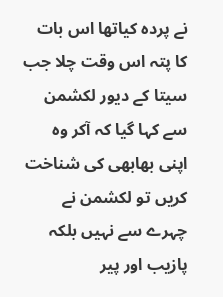نے پردہ کیاتھا اس بات کا پتہ اس وقت چلا جب سیتا کے دیور لکشمن سے کہا گیا کہ آکر وہ اپنی بھابھی کی شناخت کریں تو لکشمن نے چہرے سے نہیں بلکہ پازیب اور پیر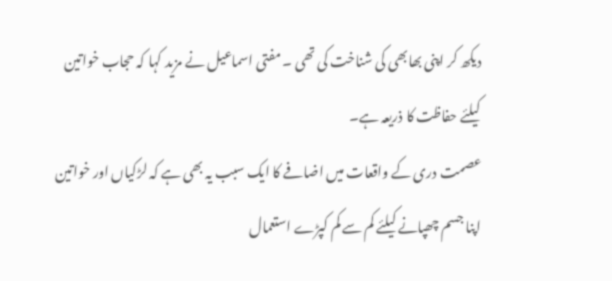دیکھ کر اپنی بھابھی کی شناخت کی تھی ۔ مفتی اسماعیل نے مزید کہا کہ حجاب خواتین کیلئے حفاظت کا ذریعہ ہے۔
عصمت دری کے واقعات میں اضافے کا ایک سبب یہ بھی ہے کہ لڑکیاں اور خواتین اپنا جسم چھپانے کیلئے کم سے کم کپڑے استعمال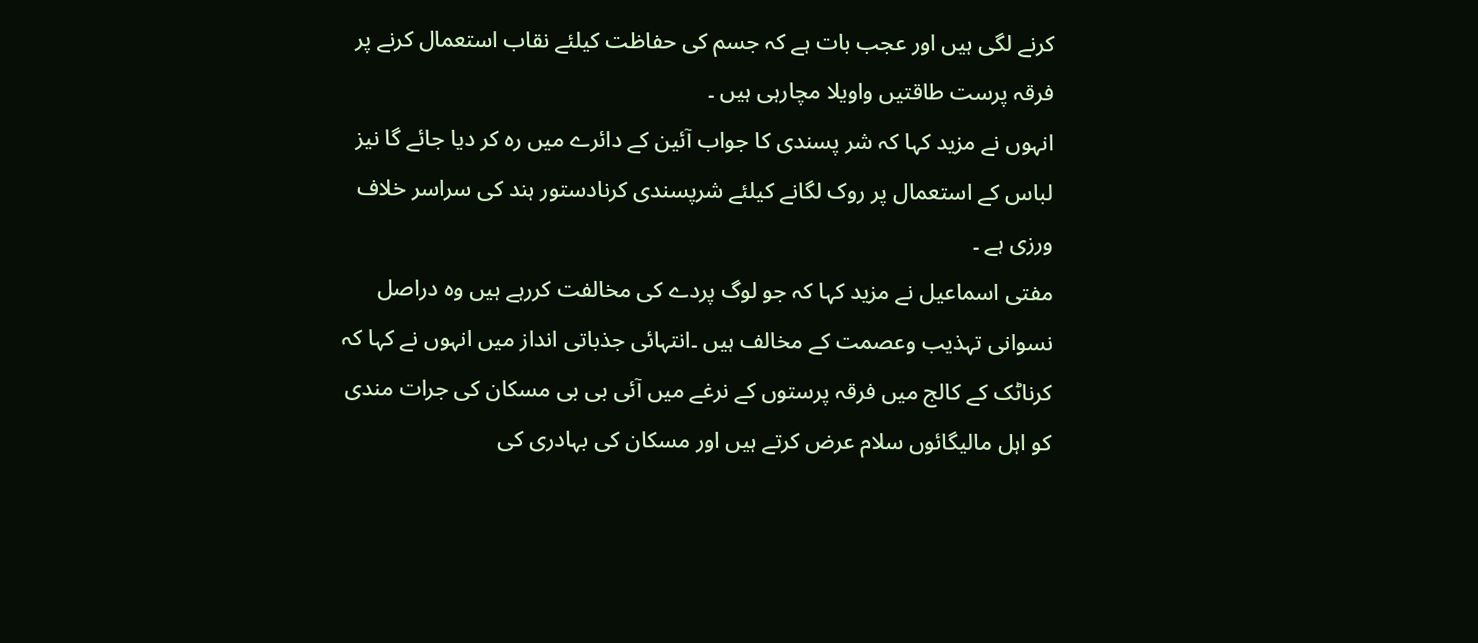کرنے لگی ہیں اور عجب بات ہے کہ جسم کی حفاظت کیلئے نقاب استعمال کرنے پر فرقہ پرست طاقتیں واویلا مچارہی ہیں ۔
انہوں نے مزید کہا کہ شر پسندی کا جواب آئین کے دائرے میں رہ کر دیا جائے گا نیز لباس کے استعمال پر روک لگانے کیلئے شرپسندی کرنادستور ہند کی سراسر خلاف ورزی ہے ۔
مفتی اسماعیل نے مزید کہا کہ جو لوگ پردے کی مخالفت کررہے ہیں وہ دراصل نسوانی تہذیب وعصمت کے مخالف ہیں ۔انتہائی جذباتی انداز میں انہوں نے کہا کہ کرناٹک کے کالج میں فرقہ پرستوں کے نرغے میں آئی بی بی مسکان کی جرات مندی کو اہل مالیگائوں سلام عرض کرتے ہیں اور مسکان کی بہادری کی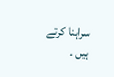سراہنا کرتے ہیں ۔